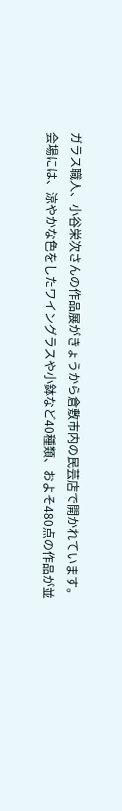ガラス職人、小谷栄次さんの作品展がきょうから倉敷市内の民芸店で開かれています。
会場には、涼やかな色をしたワイングラスや小鉢など40種類、およそ480点の作品が並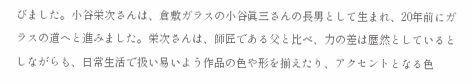びました。小谷栄次さんは、倉敷ガラスの小谷眞三さんの長男として生まれ、20年前にガラスの道へと進みました。栄次さんは、師匠である父と比べ、力の差は歴然としているとしながらも、日常生活で扱い易いよう作品の色や形を揃えたり、アクセントとなる色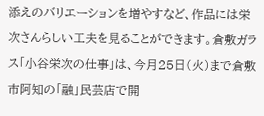添えのバリエーションを増やすなど、作品には栄次さんらしい工夫を見ることができます。倉敷ガラス「小谷栄次の仕事」は、今月25日(火)まで倉敷市阿知の「融」民芸店で開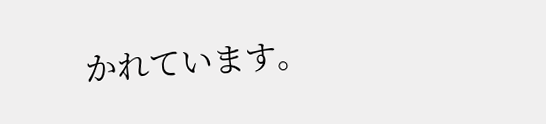かれています。